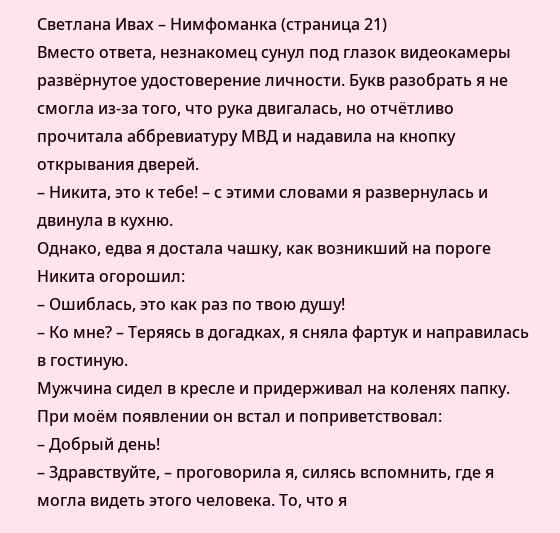Светлана Ивах – Нимфоманка (страница 21)
Вместо ответа, незнакомец сунул под глазок видеокамеры развёрнутое удостоверение личности. Букв разобрать я не смогла из-за того, что рука двигалась, но отчётливо прочитала аббревиатуру МВД и надавила на кнопку открывания дверей.
– Никита, это к тебе! – с этими словами я развернулась и двинула в кухню.
Однако, едва я достала чашку, как возникший на пороге Никита огорошил:
– Ошиблась, это как раз по твою душу!
– Ко мне? – Теряясь в догадках, я сняла фартук и направилась в гостиную.
Мужчина сидел в кресле и придерживал на коленях папку.
При моём появлении он встал и поприветствовал:
– Добрый день!
– Здравствуйте, – проговорила я, силясь вспомнить, где я могла видеть этого человека. То, что я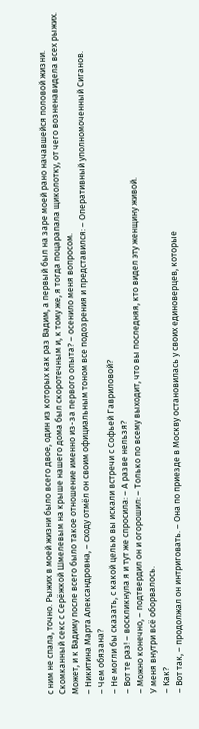с ним не спала, точно. Рыжих в моей жизни было всего двое, один из которых как раз Вадим, а первый был на заре моей рано начавшейся половой жизни. Скомканный секс с Серёжкой Шмелевым на крыше нашего дома был скоротечным и, к тому же, я тогда поцарапала щиколотку, от чего возненавидела всех рыжих. Может, и к Вадиму после всего было такое отношение именно из-за первого опыта? – осенило меня вопросом.
– Никитина Марта Александровна, – сходу отмёл он своим официальным тоном все подозрения и представился: – Оперативный уполномоченный Сиганов.
– Чем обязана?
– Не могли бы сказать, с какой целью вы искали встречи с Софьей Гавриловой?
– Вот те раз! – воскликнула я и тут же спросила: – А разве нельзя?
– Можно конечно, – подтвердил он и огорошил: – Только по всему выходит, что вы последняя, кто видел эту женщину живой.
У меня внутри всё оборвалось.
– Как?
– Вот так, – продолжал он интриговать. – Она по приезде в Москву остановилась у своих единоверцев, которые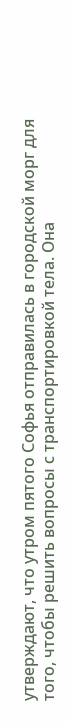утверждают, что утром пятого Софья отправилась в городской морг для того, чтобы решить вопросы с транспортировкой тела. Она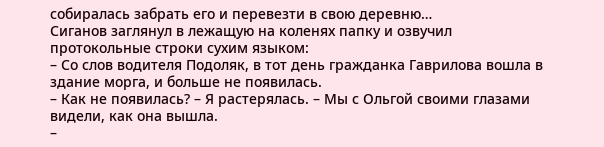собиралась забрать его и перевезти в свою деревню…
Сиганов заглянул в лежащую на коленях папку и озвучил протокольные строки сухим языком:
– Со слов водителя Подоляк, в тот день гражданка Гаврилова вошла в здание морга, и больше не появилась.
– Как не появилась? – Я растерялась. – Мы с Ольгой своими глазами видели, как она вышла.
–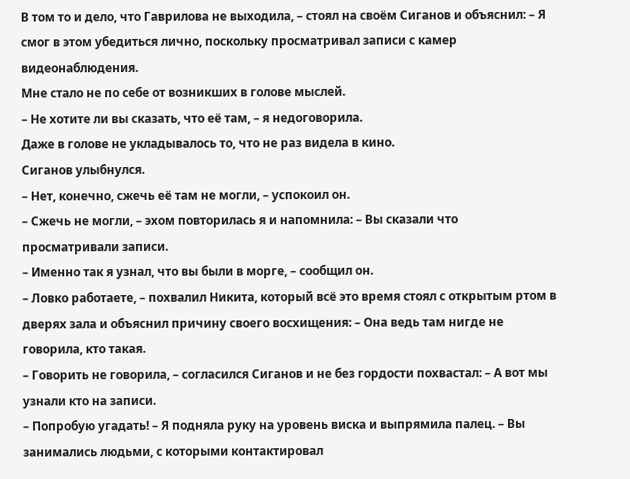В том то и дело, что Гаврилова не выходила, – стоял на своём Сиганов и объяснил: – Я смог в этом убедиться лично, поскольку просматривал записи с камер видеонаблюдения.
Мне стало не по себе от возникших в голове мыслей.
– Не хотите ли вы сказать, что её там, – я недоговорила.
Даже в голове не укладывалось то, что не раз видела в кино.
Сиганов улыбнулся.
– Нет, конечно, сжечь её там не могли, – успокоил он.
– Сжечь не могли, – эхом повторилась я и напомнила: – Вы сказали что просматривали записи.
– Именно так я узнал, что вы были в морге, – сообщил он.
– Ловко работаете, – похвалил Никита, который всё это время стоял с открытым ртом в дверях зала и объяснил причину своего восхищения: – Она ведь там нигде не говорила, кто такая.
– Говорить не говорила, – согласился Сиганов и не без гордости похвастал: – А вот мы узнали кто на записи.
– Попробую угадать! – Я подняла руку на уровень виска и выпрямила палец. – Вы занимались людьми, с которыми контактировал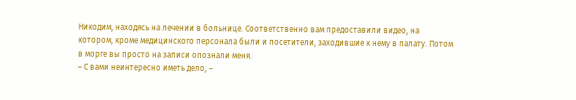Никодим, находясь на лечении в больнице. Соответственно вам предоставили видео, на котором, кроме медицинского персонала были и посетители, заходившие к нему в палату. Потом в морге вы просто на записи опознали меня.
– С вами неинтересно иметь дело, –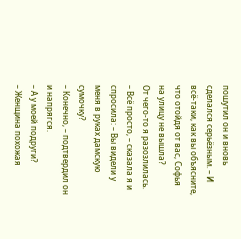пошутил он и вновь сделался серьёзным. – И всё-таки, как вы объясните, что отойдя от вас, Софья на улицу не вышла?
От чего-то я разозлилась.
– Всё просто, – сказала я и спросила: – Вы видели у меня в руках дамскую сумочку?
– Конечно, – подтвердил он и напрягся.
– А у моей подруги?
– Женщина похожая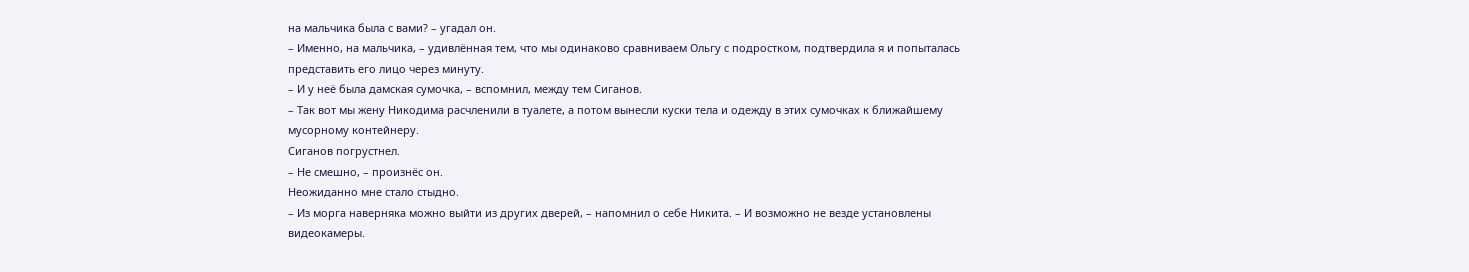на мальчика была с вами? – угадал он.
– Именно, на мальчика, – удивлённая тем, что мы одинаково сравниваем Ольгу с подростком, подтвердила я и попыталась представить его лицо через минуту.
– И у неё была дамская сумочка, – вспомнил, между тем Сиганов.
– Так вот мы жену Никодима расчленили в туалете, а потом вынесли куски тела и одежду в этих сумочках к ближайшему мусорному контейнеру.
Сиганов погрустнел.
– Не смешно, – произнёс он.
Неожиданно мне стало стыдно.
– Из морга наверняка можно выйти из других дверей, – напомнил о себе Никита. – И возможно не везде установлены видеокамеры.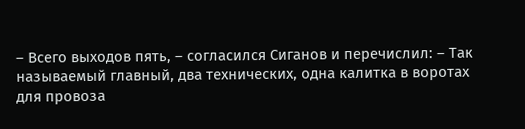– Всего выходов пять, – согласился Сиганов и перечислил: – Так называемый главный, два технических, одна калитка в воротах для провоза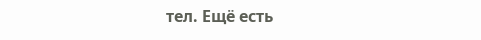тел. Ещё есть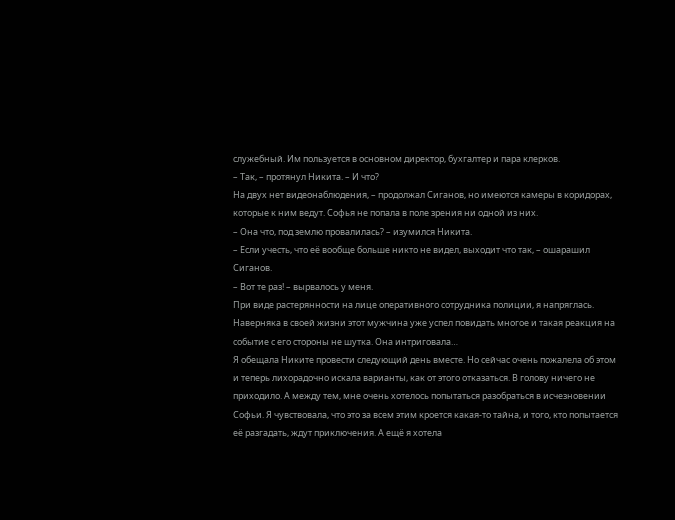служебный. Им пользуется в основном директор, бухгалтер и пара клерков.
– Так, – протянул Никита. – И что?
На двух нет видеонаблюдения, – продолжал Сиганов, но имеются камеры в коридорах, которые к ним ведут. Софья не попала в поле зрения ни одной из них.
– Она что, под землю провалилась? – изумился Никита.
– Если учесть, что её вообще больше никто не видел, выходит что так, – ошарашил Сиганов.
– Вот те раз! – вырвалось у меня.
При виде растерянности на лице оперативного сотрудника полиции, я напряглась. Наверняка в своей жизни этот мужчина уже успел повидать многое и такая реакция на событие с его стороны не шутка. Она интриговала…
Я обещала Никите провести следующий день вместе. Но сейчас очень пожалела об этом и теперь лихорадочно искала варианты, как от этого отказаться. В голову ничего не приходило. А между тем, мне очень хотелось попытаться разобраться в исчезновении Софьи. Я чувствовала, что это за всем этим кроется какая-то тайна, и того, кто попытается её разгадать, ждут приключения. А ещё я хотела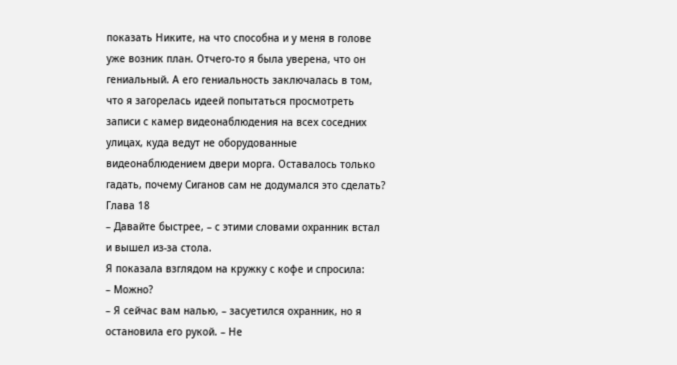показать Никите, на что способна и у меня в голове уже возник план. Отчего-то я была уверена, что он гениальный. А его гениальность заключалась в том, что я загорелась идеей попытаться просмотреть записи с камер видеонаблюдения на всех соседних улицах, куда ведут не оборудованные видеонаблюдением двери морга. Оставалось только гадать, почему Сиганов сам не додумался это сделать?
Глава 18
– Давайте быстрее, – с этими словами охранник встал и вышел из-за стола.
Я показала взглядом на кружку с кофе и спросила:
– Можно?
– Я сейчас вам налью, – засуетился охранник, но я остановила его рукой. – Не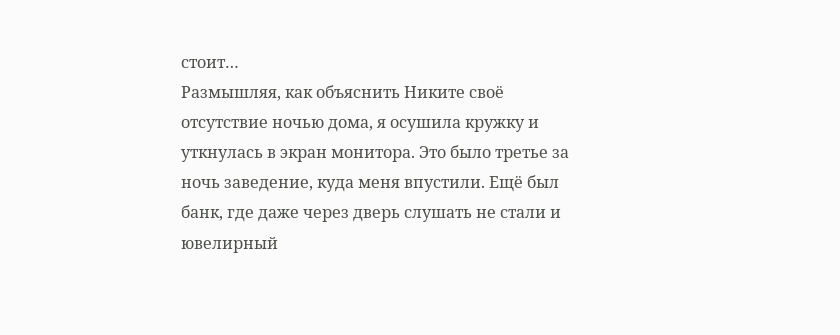стоит…
Размышляя, как объяснить Никите своё отсутствие ночью дома, я осушила кружку и уткнулась в экран монитора. Это было третье за ночь заведение, куда меня впустили. Ещё был банк, где даже через дверь слушать не стали и ювелирный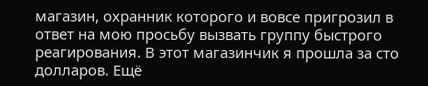магазин, охранник которого и вовсе пригрозил в ответ на мою просьбу вызвать группу быстрого реагирования. В этот магазинчик я прошла за сто долларов. Ещё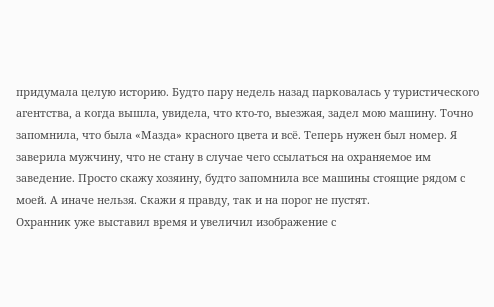придумала целую историю. Будто пару недель назад парковалась у туристического агентства, а когда вышла, увидела, что кто-то, выезжая, задел мою машину. Точно запомнила, что была «Мазда» красного цвета и всё. Теперь нужен был номер. Я заверила мужчину, что не стану в случае чего ссылаться на охраняемое им заведение. Просто скажу хозяину, будто запомнила все машины стоящие рядом с моей. А иначе нельзя. Скажи я правду, так и на порог не пустят.
Охранник уже выставил время и увеличил изображение с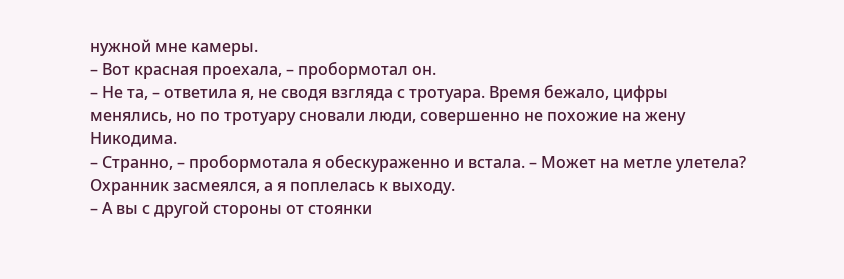нужной мне камеры.
– Вот красная проехала, – пробормотал он.
– Не та, – ответила я, не сводя взгляда с тротуара. Время бежало, цифры менялись, но по тротуару сновали люди, совершенно не похожие на жену Никодима.
– Странно, – пробормотала я обескураженно и встала. – Может на метле улетела?
Охранник засмеялся, а я поплелась к выходу.
– А вы с другой стороны от стоянки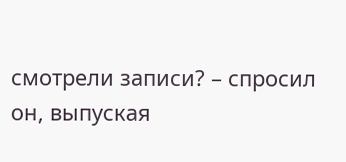смотрели записи? – спросил он, выпуская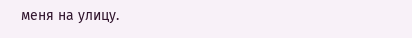меня на улицу.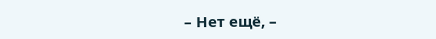– Нет ещё, –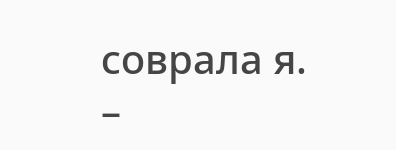соврала я. –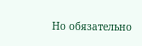Но обязательно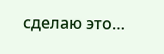сделаю это…